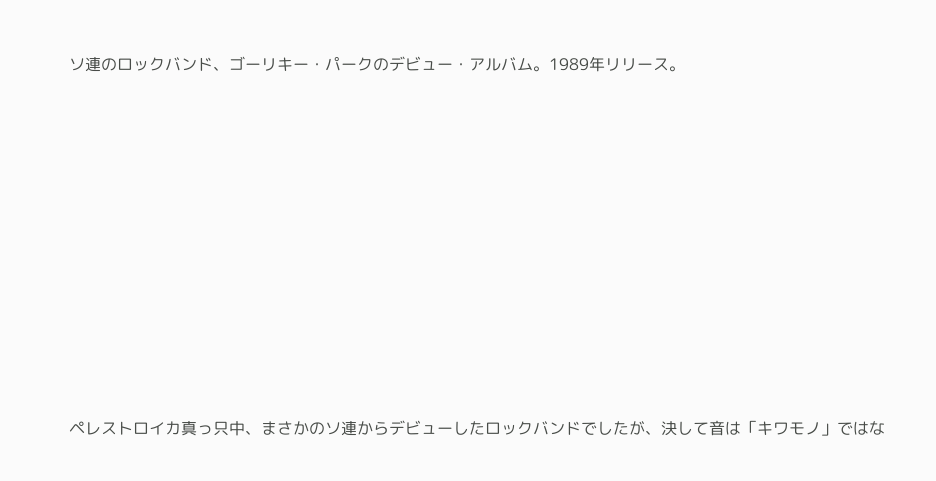ソ連のロックバンド、ゴーリキー・パークのデビュー・アルバム。1989年リリース。













ペレストロイカ真っ只中、まさかのソ連からデビューしたロックバンドでしたが、決して音は「キワモノ」ではな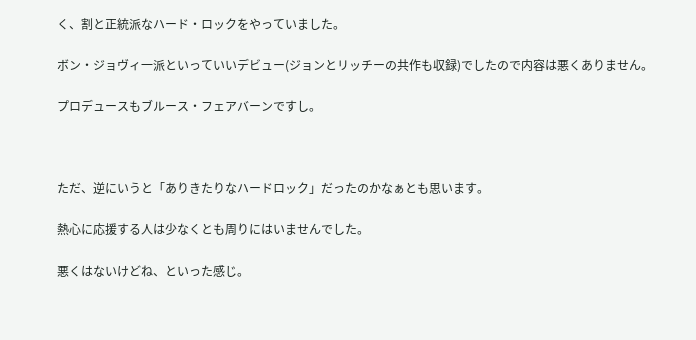く、割と正統派なハード・ロックをやっていました。

ボン・ジョヴィ一派といっていいデビュー(ジョンとリッチーの共作も収録)でしたので内容は悪くありません。

プロデュースもブルース・フェアバーンですし。



ただ、逆にいうと「ありきたりなハードロック」だったのかなぁとも思います。

熱心に応援する人は少なくとも周りにはいませんでした。

悪くはないけどね、といった感じ。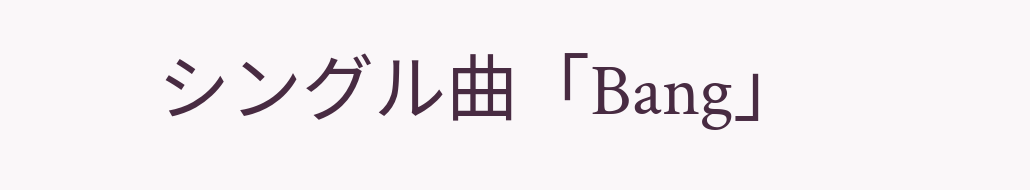シングル曲「Bang」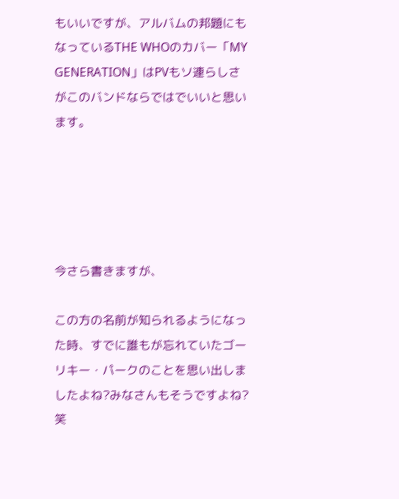もいいですが、アルバムの邦題にもなっているTHE WHOのカバー「MY GENERATION」はPVもソ連らしさがこのバンドならではでいいと思います。





今さら書きますが、

この方の名前が知られるようになった時、すでに誰もが忘れていたゴーリキー・パークのことを思い出しましたよね?みなさんもそうですよね?笑